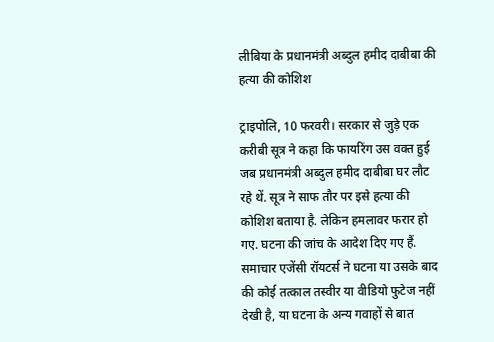लीबिया के प्रधानमंत्री अब्दुल हमीद दाबीबा की हत्या की कोशिश

ट्राइपोलि, 10 फरवरी। सरकार से जुड़े एक करीबी सूत्र ने कहा कि फायरिंग उस वक्त हुई जब प्रधानमंत्री अब्दुल हमीद दाबीबा घर लौट रहे थें. सूत्र ने साफ तौर पर इसे हत्या की कोशिश बताया है. लेकिन हमलावर फरार हो गए. घटना की जांच के आदेश दिए गए हैं.
समाचार एजेंसी रॉयटर्स ने घटना या उसके बाद की कोई तत्काल तस्वीर या वीडियो फुटेज नहीं देखी है, या घटना के अन्य गवाहों से बात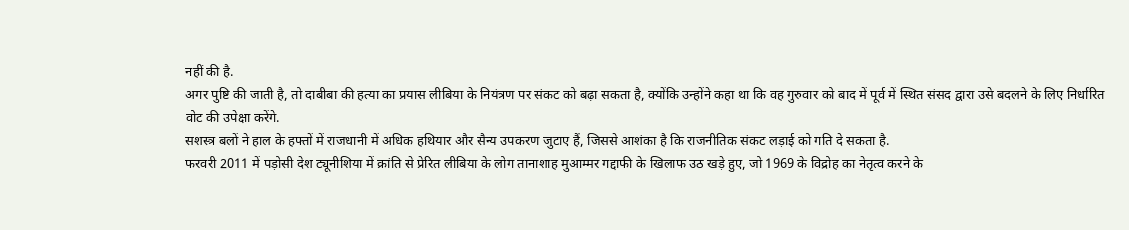नहीं की है.
अगर पुष्टि की जाती है, तो दाबीबा की हत्या का प्रयास लीबिया के नियंत्रण पर संकट को बढ़ा सकता है, क्योंकि उन्होंने कहा था कि वह गुरुवार को बाद में पूर्व में स्थित संसद द्वारा उसे बदलने के लिए निर्धारित वोट की उपेक्षा करेंगे.
सशस्त्र बलों ने हाल के हफ्तों में राजधानी में अधिक हथियार और सैन्य उपकरण जुटाए हैं, जिससे आशंका है कि राजनीतिक संकट लड़ाई को गति दे सकता है.
फरवरी 2011 में पड़ोसी देश ट्यूनीशिया में क्रांति से प्रेरित लीबिया के लोग तानाशाह मुआम्मर गद्दाफी के खिलाफ उठ खड़े हुए, जो 1969 के विद्रोह का नेतृत्व करने के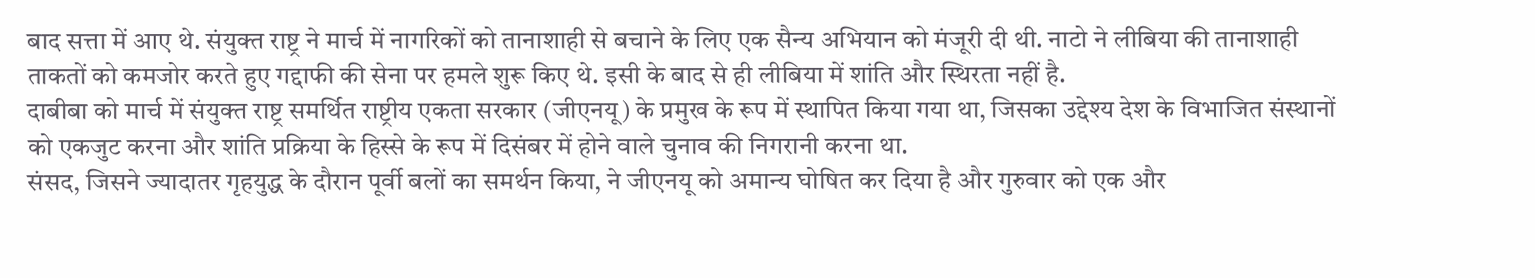बाद सत्ता में आए थे. संयुक्त राष्ट्र ने मार्च में नागरिकों को तानाशाही से बचाने के लिए एक सैन्य अभियान को मंजूरी दी थी. नाटो ने लीबिया की तानाशाही ताकतों को कमजोर करते हुए गद्दाफी की सेना पर हमले शुरू किए थे. इसी के बाद से ही लीबिया में शांति और स्थिरता नहीं है.
दाबीबा को मार्च में संयुक्त राष्ट्र समर्थित राष्ट्रीय एकता सरकार (जीएनयू) के प्रमुख के रूप में स्थापित किया गया था, जिसका उद्देश्य देश के विभाजित संस्थानों को एकजुट करना और शांति प्रक्रिया के हिस्से के रूप में दिसंबर में होने वाले चुनाव की निगरानी करना था.
संसद, जिसने ज्यादातर गृहयुद्ध के दौरान पूर्वी बलों का समर्थन किया, ने जीएनयू को अमान्य घोषित कर दिया है और गुरुवार को एक और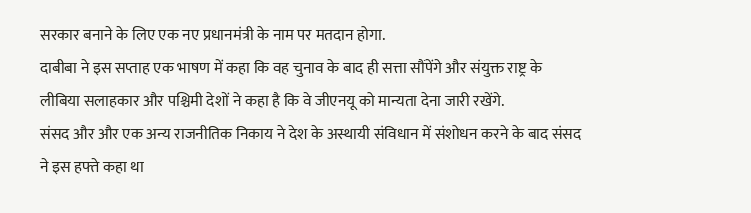सरकार बनाने के लिए एक नए प्रधानमंत्री के नाम पर मतदान होगा.
दाबीबा ने इस सप्ताह एक भाषण में कहा कि वह चुनाव के बाद ही सत्ता सौंपेंगे और संयुक्त राष्ट्र के लीबिया सलाहकार और पश्चिमी देशों ने कहा है कि वे जीएनयू को मान्यता देना जारी रखेंगे.
संसद और और एक अन्य राजनीतिक निकाय ने देश के अस्थायी संविधान में संशोधन करने के बाद संसद ने इस हफ्ते कहा था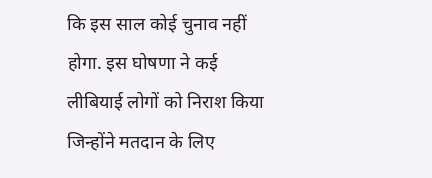कि इस साल कोई चुनाव नहीं होगा. इस घोषणा ने कई लीबियाई लोगों को निराश किया जिन्होंने मतदान के लिए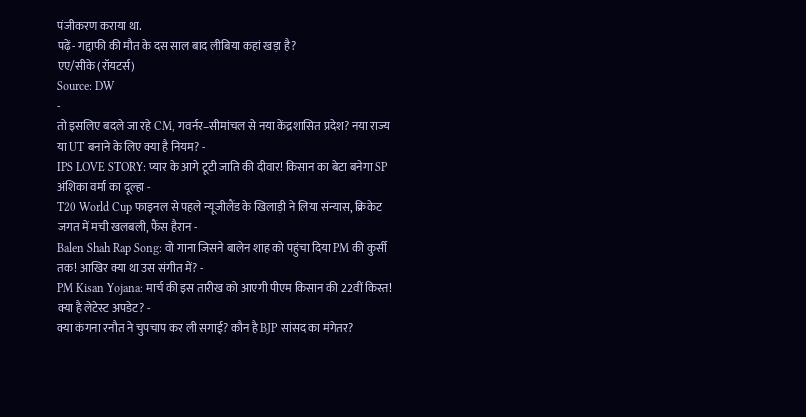पंजीकरण कराया था.
पढ़ें- गद्दाफी की मौत के दस साल बाद लीबिया कहां खड़ा है?
एए/सीके (रॉयटर्स)
Source: DW
-
तो इसलिए बदले जा रहे CM, गवर्नर–सीमांचल से नया केंद्रशासित प्रदेश? नया राज्य या UT बनाने के लिए क्या है नियम? -
IPS LOVE STORY: प्यार के आगे टूटी जाति की दीवार! किसान का बेटा बनेगा SP अंशिका वर्मा का दूल्हा -
T20 World Cup फाइनल से पहले न्यूजीलैंड के खिलाड़ी ने लिया संन्यास, क्रिकेट जगत में मची खलबली, फैंस हैरान -
Balen Shah Rap Song: वो गाना जिसने बालेन शाह को पहुंचा दिया PM की कुर्सी तक! आखिर क्या था उस संगीत में? -
PM Kisan Yojana: मार्च की इस तारीख को आएगी पीएम किसान की 22वीं किस्त! क्या है लेटेस्ट अपडेट? -
क्या कंगना रनौत ने चुपचाप कर ली सगाई? कौन है BJP सांसद का मंगेतर?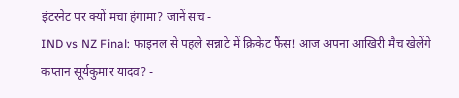इंटरनेट पर क्यों मचा हंगामा? जानें सच -
IND vs NZ Final: फाइनल से पहले सन्नाटे में क्रिकेट फैंस! आज अपना आखिरी मैच खेलेंगे कप्तान सूर्यकुमार यादव? -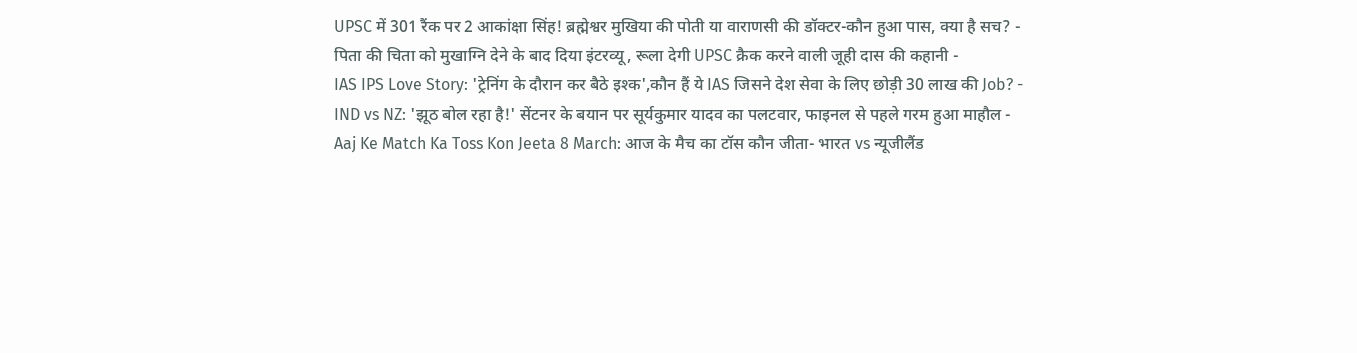UPSC में 301 रैंक पर 2 आकांक्षा सिंह! ब्रह्मेश्वर मुखिया की पोती या वाराणसी की डॉक्टर-कौन हुआ पास, क्या है सच? -
पिता की चिता को मुखाग्नि देने के बाद दिया इंटरव्यू, रूला देगी UPSC क्रैक करने वाली जूही दास की कहानी -
IAS IPS Love Story: 'ट्रेनिंग के दौरान कर बैठे इश्क',कौन हैं ये IAS जिसने देश सेवा के लिए छोड़ी 30 लाख की Job? -
IND vs NZ: 'झूठ बोल रहा है!' सेंटनर के बयान पर सूर्यकुमार यादव का पलटवार, फाइनल से पहले गरम हुआ माहौल -
Aaj Ke Match Ka Toss Kon Jeeta 8 March: आज के मैच का टॉस कौन जीता- भारत vs न्यूजीलैंड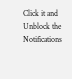Click it and Unblock the Notifications